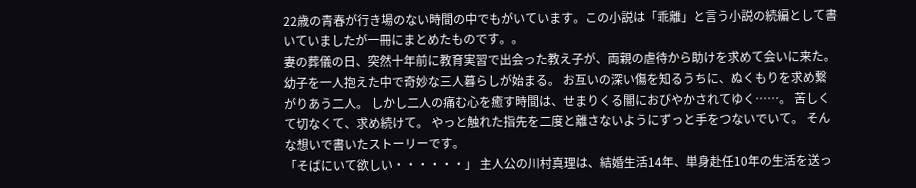22歳の青春が行き場のない時間の中でもがいています。この小説は「乖離」と言う小説の続編として書いていましたが一冊にまとめたものです。。
妻の葬儀の日、突然十年前に教育実習で出会った教え子が、両親の虐待から助けを求めて会いに来た。幼子を一人抱えた中で奇妙な三人暮らしが始まる。 お互いの深い傷を知るうちに、ぬくもりを求め繋がりあう二人。 しかし二人の痛む心を癒す時間は、せまりくる闇におびやかされてゆく……。 苦しくて切なくて、求め続けて。 やっと触れた指先を二度と離さないようにずっと手をつないでいて。 そんな想いで書いたストーリーです。
「そばにいて欲しい・・・・・・」 主人公の川村真理は、結婚生活14年、単身赴任10年の生活を送っ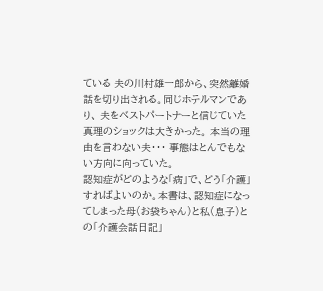ている 夫の川村雄一郎から、突然離婚話を切り出される。同じホテルマンであり、 夫をベストパートナーと信じていた真理のショックは大きかった。 本当の理由を言わない夫・・・ 事態はとんでもない方向に向っていた。
認知症がどのような「病」で、どう「介護」すればよいのか。本書は、認知症になってしまった母(お袋ちゃん)と私(息子)との「介護会話日記」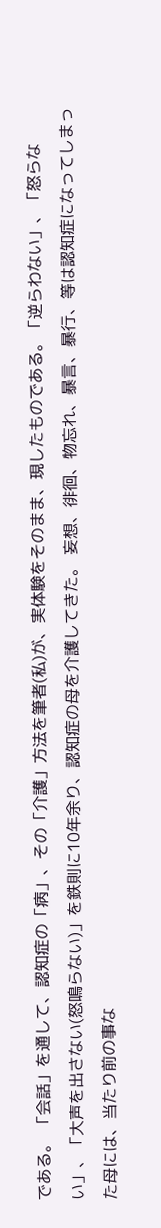である。 「会話」を通して、認知症の「病」、その「介護」方法を筆者(私)が、実体験をそのまま、現したものである。「逆らわない」、「怒らない」、「大声を出さない(怒鳴らない)」を鉄則に10年余り、認知症の母を介護してきた。 妄想、徘徊、物忘れ、暴言、暴行、等は認知症になってしまった母には、当たり前の事な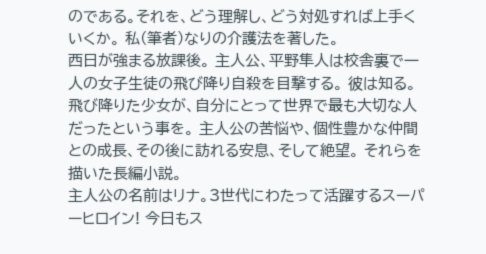のである。それを、どう理解し、どう対処すれば上手くいくか。 私(筆者)なりの介護法を著した。
西日が強まる放課後。 主人公、平野隼人は校舎裏で一人の女子生徒の飛び降り自殺を目撃する。 彼は知る。 飛び降りた少女が、自分にとって世界で最も大切な人だったという事を。 主人公の苦悩や、個性豊かな仲間との成長、その後に訪れる安息、そして絶望。 それらを描いた長編小説。
主人公の名前はリナ。3世代にわたって活躍するスーパーヒロイン! 今日もス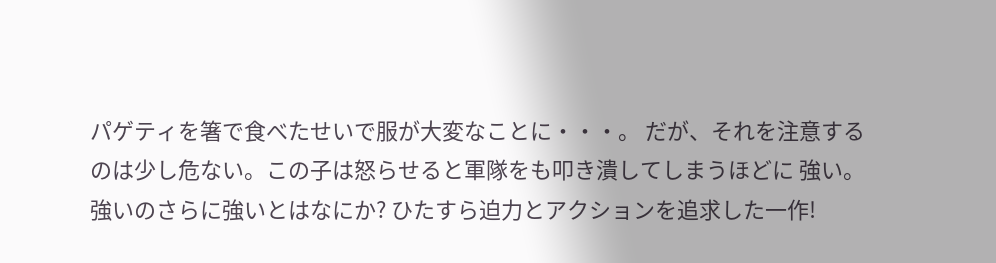パゲティを箸で食べたせいで服が大変なことに・・・。 だが、それを注意するのは少し危ない。この子は怒らせると軍隊をも叩き潰してしまうほどに 強い。強いのさらに強いとはなにか? ひたすら迫力とアクションを追求した一作!